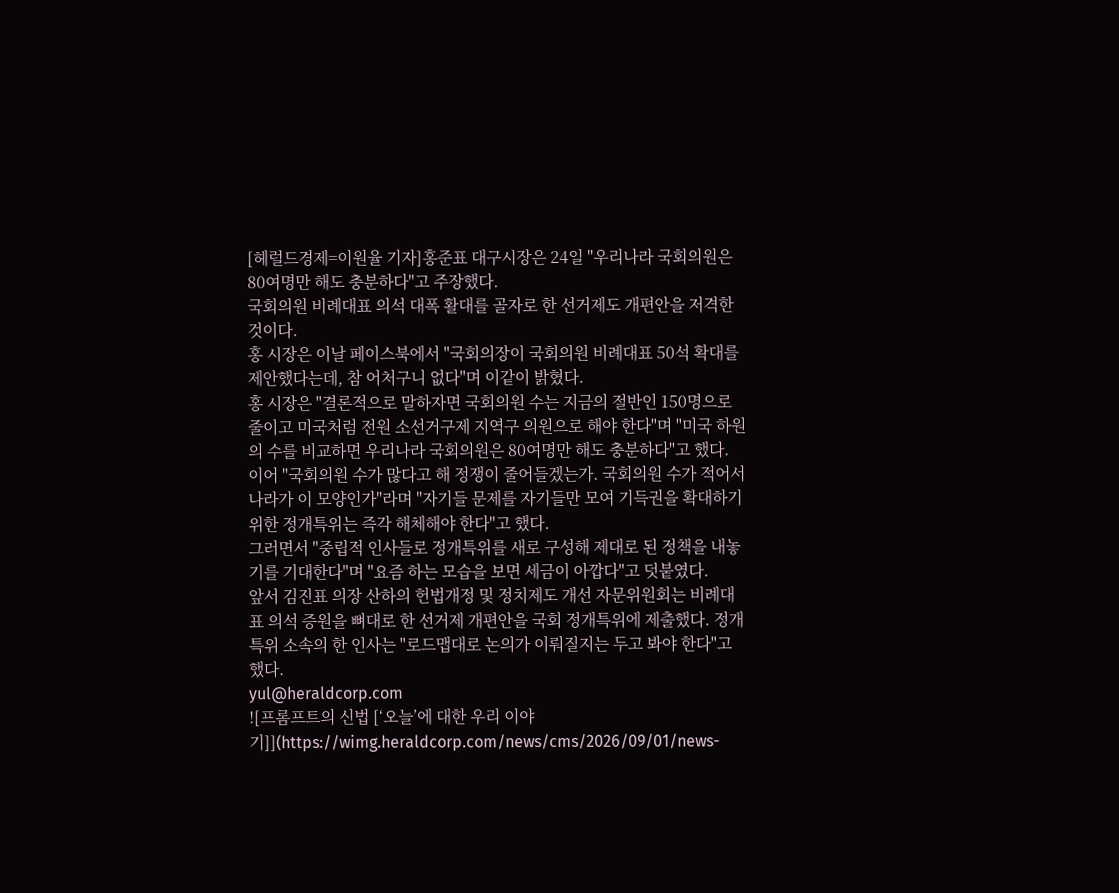[헤럴드경제=이원율 기자]홍준표 대구시장은 24일 "우리나라 국회의원은 80여명만 해도 충분하다"고 주장했다.
국회의원 비례대표 의석 대폭 활대를 골자로 한 선거제도 개편안을 저격한 것이다.
홍 시장은 이날 페이스북에서 "국회의장이 국회의원 비례대표 50석 확대를 제안했다는데, 참 어처구니 없다"며 이같이 밝혔다.
홍 시장은 "결론적으로 말하자면 국회의원 수는 지금의 절반인 150명으로 줄이고 미국처럼 전원 소선거구제 지역구 의원으로 해야 한다"며 "미국 하원의 수를 비교하면 우리나라 국회의원은 80여명만 해도 충분하다"고 했다.
이어 "국회의원 수가 많다고 해 정쟁이 줄어들겠는가. 국회의원 수가 적어서 나라가 이 모양인가"라며 "자기들 문제를 자기들만 모여 기득권을 확대하기 위한 정개특위는 즉각 해체해야 한다"고 했다.
그러면서 "중립적 인사들로 정개특위를 새로 구성해 제대로 된 정책을 내놓기를 기대한다"며 "요즘 하는 모습을 보면 세금이 아깝다"고 덧붙였다.
앞서 김진표 의장 산하의 헌법개정 및 정치제도 개선 자문위원회는 비례대표 의석 증원을 뼈대로 한 선거제 개편안을 국회 정개특위에 제출했다. 정개특위 소속의 한 인사는 "로드맵대로 논의가 이뤄질지는 두고 봐야 한다"고 했다.
yul@heraldcorp.com
![프롬프트의 신법 [‘오늘’에 대한 우리 이야기]](https://wimg.heraldcorp.com/news/cms/2026/09/01/news-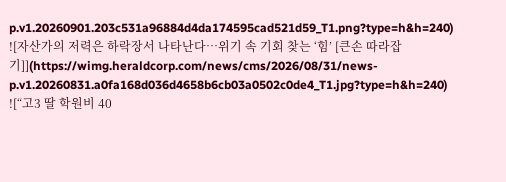p.v1.20260901.203c531a96884d4da174595cad521d59_T1.png?type=h&h=240)
![자산가의 저력은 하락장서 나타난다…위기 속 기회 찾는 ‘힘’ [큰손 따라잡기]](https://wimg.heraldcorp.com/news/cms/2026/08/31/news-p.v1.20260831.a0fa168d036d4658b6cb03a0502c0de4_T1.jpg?type=h&h=240)
![“고3 딸 학원비 40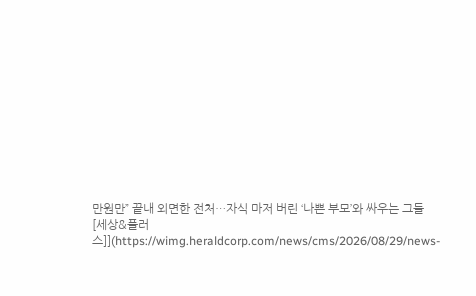만원만” 끝내 외면한 전처…자식 마저 버린 ‘나쁜 부모’와 싸우는 그들 [세상&플러스]](https://wimg.heraldcorp.com/news/cms/2026/08/29/news-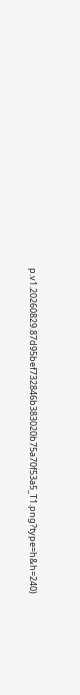p.v1.20260829.87d95bef732846b383020b75a70f53a5_T1.png?type=h&h=240)